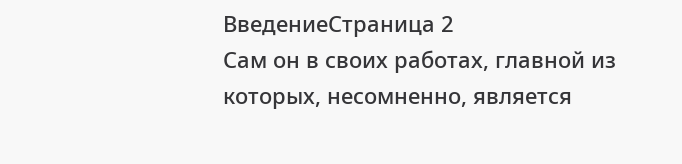ВведениеСтраница 2
Сам он в своих работах, главной из которых, несомненно, является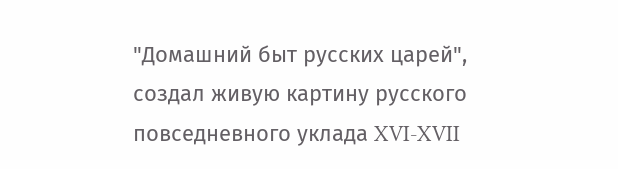"Домашний быт русских царей", создал живую картину русского повседневного уклада XVI-XVII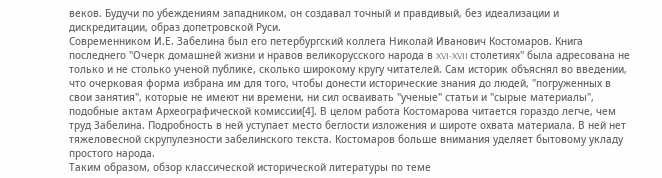веков. Будучи по убеждениям западником, он создавал точный и правдивый, без идеализации и дискредитации, образ допетровской Руси.
Современником И.Е. Забелина был его петербургский коллега Николай Иванович Костомаров. Книга последнего "Очерк домашней жизни и нравов великорусского народа в XVI-XVII столетиях" была адресована не только и не столько ученой публике, сколько широкому кругу читателей. Сам историк объяснял во введении, что очерковая форма избрана им для того, чтобы донести исторические знания до людей, "погруженных в свои занятия", которые не имеют ни времени, ни сил осваивать "ученые" статьи и "сырые материалы", подобные актам Археографической комиссии[4]. В целом работа Костомарова читается гораздо легче, чем труд Забелина. Подробность в ней уступает место беглости изложения и широте охвата материала. В ней нет тяжеловесной скрупулезности забелинского текста. Костомаров больше внимания уделяет бытовому укладу простого народа.
Таким образом, обзор классической исторической литературы по теме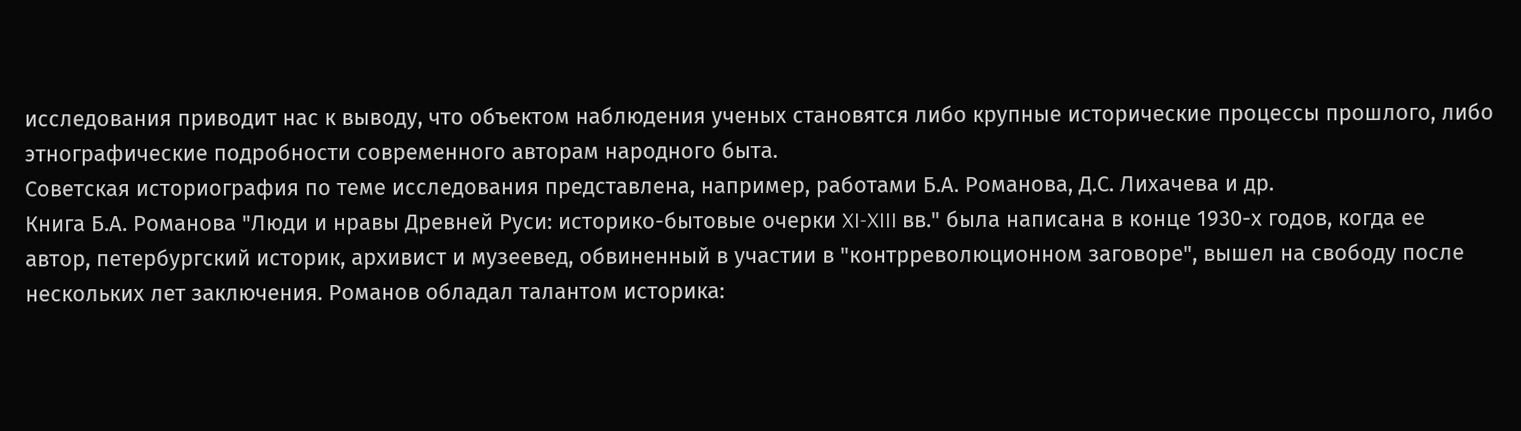исследования приводит нас к выводу, что объектом наблюдения ученых становятся либо крупные исторические процессы прошлого, либо этнографические подробности современного авторам народного быта.
Советская историография по теме исследования представлена, например, работами Б.А. Романова, Д.С. Лихачева и др.
Книга Б.А. Романова "Люди и нравы Древней Руси: историко-бытовые очерки XI-XIII вв." была написана в конце 1930-х годов, когда ее автор, петербургский историк, архивист и музеевед, обвиненный в участии в "контрреволюционном заговоре", вышел на свободу после нескольких лет заключения. Романов обладал талантом историка: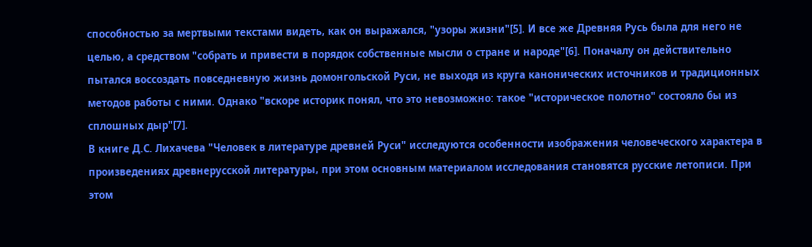способностью за мертвыми текстами видеть, как он выражался, "узоры жизни"[5]. И все же Древняя Русь была для него не целью, а средством "собрать и привести в порядок собственные мысли о стране и народе"[6]. Поначалу он действительно пытался воссоздать повседневную жизнь домонгольской Руси, не выходя из круга канонических источников и традиционных методов работы с ними. Однако "вскоре историк понял, что это невозможно: такое "историческое полотно" состояло бы из сплошных дыр"[7].
В книге Д.С. Лихачева "Человек в литературе древней Руси" исследуются особенности изображения человеческого характера в произведениях древнерусской литературы, при этом основным материалом исследования становятся русские летописи. При этом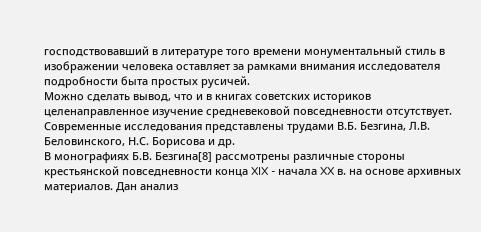господствовавший в литературе того времени монументальный стиль в изображении человека оставляет за рамками внимания исследователя подробности быта простых русичей.
Можно сделать вывод, что и в книгах советских историков целенаправленное изучение средневековой повседневности отсутствует.
Современные исследования представлены трудами В.Б. Безгина, Л.В. Беловинского, Н.С. Борисова и др.
В монографиях Б.В. Безгина[8] рассмотрены различные стороны крестьянской повседневности конца XIX - начала XX в. на основе архивных материалов. Дан анализ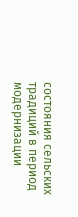состояния сельских традиций в период модернизации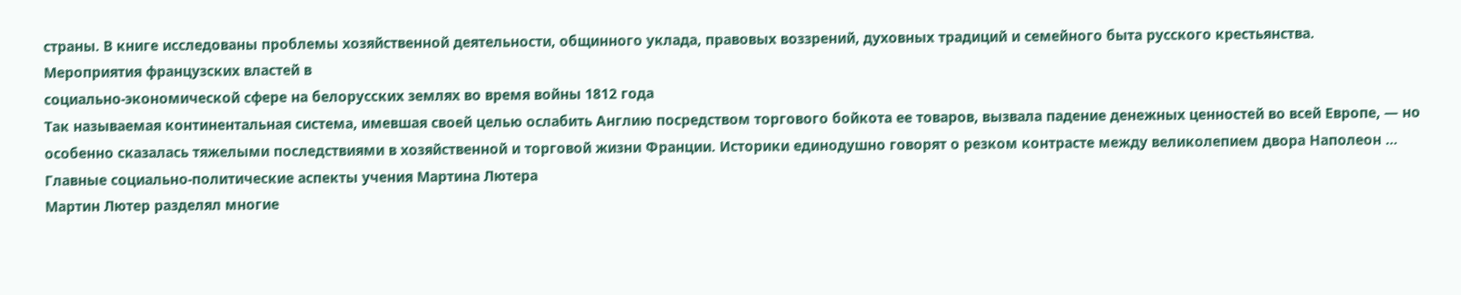страны. В книге исследованы проблемы хозяйственной деятельности, общинного уклада, правовых воззрений, духовных традиций и семейного быта русского крестьянства.
Мероприятия французских властей в
социально-экономической сфере на белорусских землях во время войны 1812 года
Так называемая континентальная система, имевшая своей целью ослабить Англию посредством торгового бойкота ее товаров, вызвала падение денежных ценностей во всей Европе, — но особенно сказалась тяжелыми последствиями в хозяйственной и торговой жизни Франции. Историки единодушно говорят о резком контрасте между великолепием двора Наполеон ...
Главные социально-политические аспекты учения Мартина Лютера
Мартин Лютер разделял многие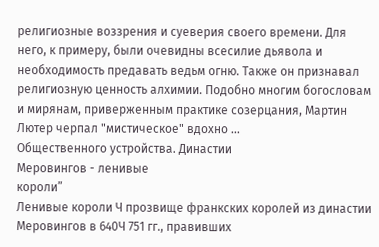религиозные воззрения и суеверия своего времени. Для него, к примеру, были очевидны всесилие дьявола и необходимость предавать ведьм огню. Также он признавал религиозную ценность алхимии. Подобно многим богословам и мирянам, приверженным практике созерцания, Мартин Лютер черпал "мистическое" вдохно ...
Общественного устройства. Династии
Меровингов - ленивые
короли”
Ленивые короли Ч прозвище франкских королей из династии Меровингов в 640Ч 751 гг., правивших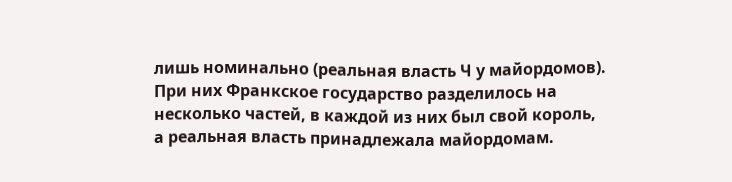лишь номинально (реальная власть Ч у майордомов). При них Франкское государство разделилось на несколько частей, в каждой из них был свой король, а реальная власть принадлежала майордомам.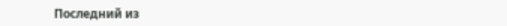Последний из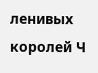ленивых королей Ч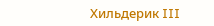Хильдерик III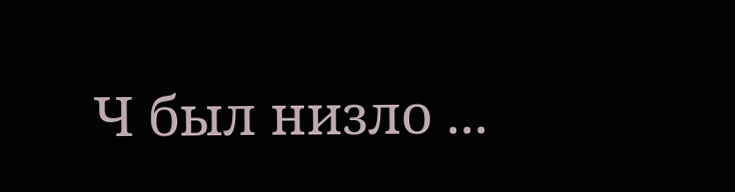Ч был низло ...